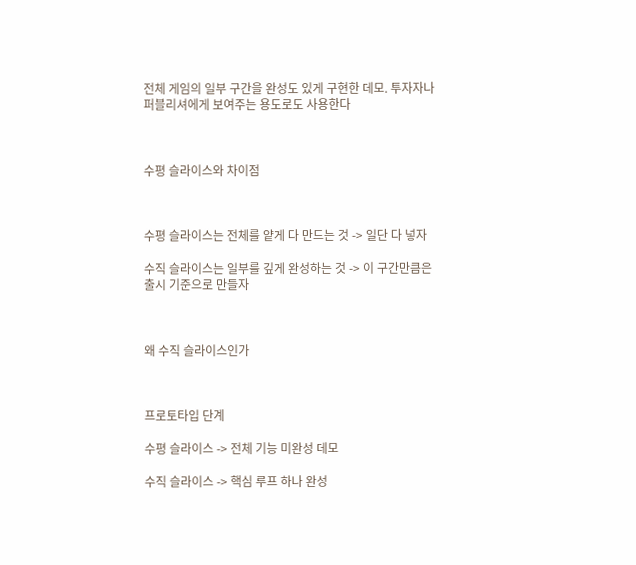전체 게임의 일부 구간을 완성도 있게 구현한 데모. 투자자나 퍼블리셔에게 보여주는 용도로도 사용한다



수평 슬라이스와 차이점



수평 슬라이스는 전체를 얕게 다 만드는 것 -> 일단 다 넣자

수직 슬라이스는 일부를 깊게 완성하는 것 -> 이 구간만큼은 출시 기준으로 만들자



왜 수직 슬라이스인가



프로토타입 단계

수평 슬라이스 -> 전체 기능 미완성 데모

수직 슬라이스 -> 핵심 루프 하나 완성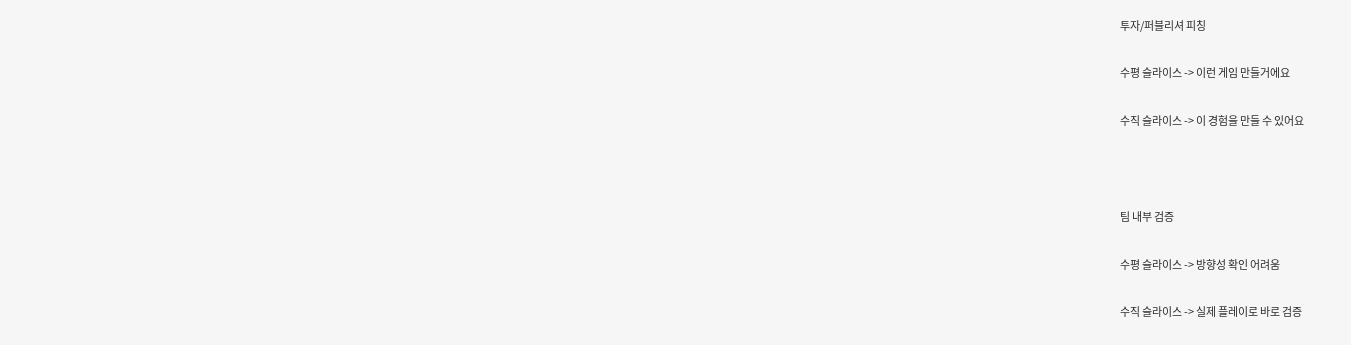투자/퍼블리셔 피칭

수평 슬라이스 -> 이런 게임 만들거에요

수직 슬라이스 -> 이 경험을 만들 수 있어요



팀 내부 검증

수평 슬라이스 -> 방향성 확인 어려움

수직 슬라이스 -> 실제 플레이로 바로 검증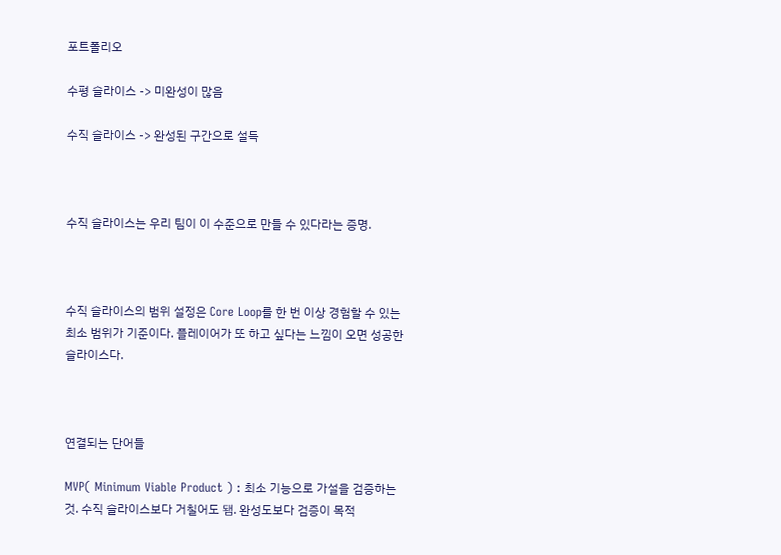포트폴리오

수평 슬라이스 -> 미완성이 많음

수직 슬라이스 -> 완성된 구간으로 설득



수직 슬라이스는 우리 팀이 이 수준으로 만들 수 있다라는 증명.



수직 슬라이스의 범위 설정은 Core Loop를 한 번 이상 경험할 수 있는 최소 범위가 기준이다. 플레이어가 또 하고 싶다는 느낌이 오면 성공한 슬라이스다.



연결되는 단어들

MVP( Minimum Viable Product ) : 최소 기능으로 가설을 검증하는 것. 수직 슬라이스보다 거칠어도 됌. 완성도보다 검증이 목적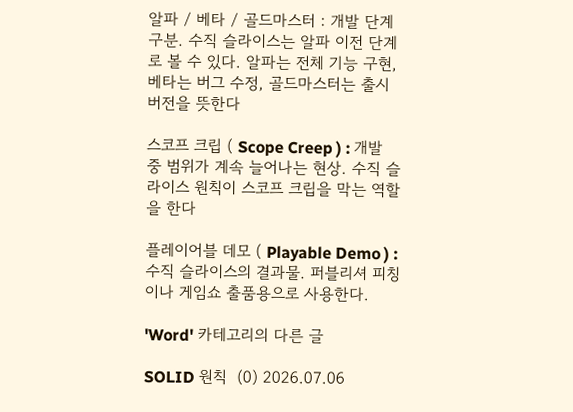알파 / 베타 / 골드마스터 : 개발 단계 구분. 수직 슬라이스는 알파 이전 단계로 볼 수 있다. 알파는 전체 기능 구현, 베타는 버그 수정, 골드마스터는 출시 버전을 뜻한다

스코프 크립 ( Scope Creep ) : 개발 중 범위가 계속 늘어나는 현상. 수직 슬라이스 원칙이 스코프 크립을 막는 역할을 한다

플레이어블 데모 ( Playable Demo ) : 수직 슬라이스의 결과물. 퍼블리셔 피칭이나 게임쇼 출품용으로 사용한다.

'Word' 카테고리의 다른 글

SOLID 원칙  (0) 2026.07.06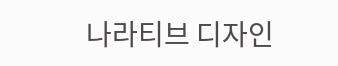나라티브 디자인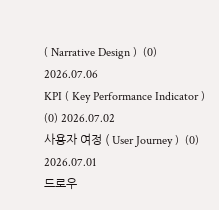( Narrative Design )  (0) 2026.07.06
KPI ( Key Performance Indicator )  (0) 2026.07.02
사용자 여정 ( User Journey )  (0) 2026.07.01
드로우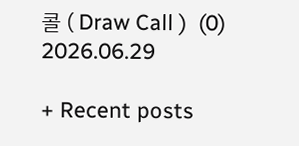콜 ( Draw Call )  (0) 2026.06.29

+ Recent posts